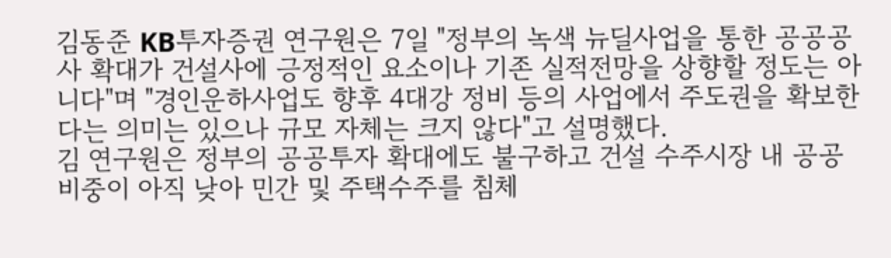김동준 KB투자증권 연구원은 7일 "정부의 녹색 뉴딜사업을 통한 공공공사 확대가 건설사에 긍정적인 요소이나 기존 실적전망을 상향할 정도는 아니다"며 "경인운하사업도 향후 4대강 정비 등의 사업에서 주도권을 확보한다는 의미는 있으나 규모 자체는 크지 않다"고 설명했다.
김 연구원은 정부의 공공투자 확대에도 불구하고 건설 수주시장 내 공공 비중이 아직 낮아 민간 및 주택수주를 침체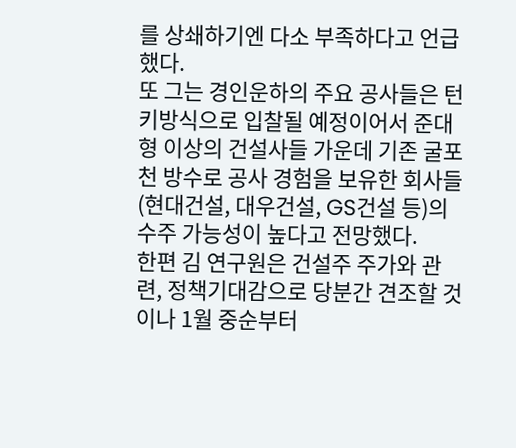를 상쇄하기엔 다소 부족하다고 언급했다.
또 그는 경인운하의 주요 공사들은 턴키방식으로 입찰될 예정이어서 준대형 이상의 건설사들 가운데 기존 굴포천 방수로 공사 경험을 보유한 회사들(현대건설, 대우건설, GS건설 등)의 수주 가능성이 높다고 전망했다.
한편 김 연구원은 건설주 주가와 관련, 정책기대감으로 당분간 견조할 것이나 1월 중순부터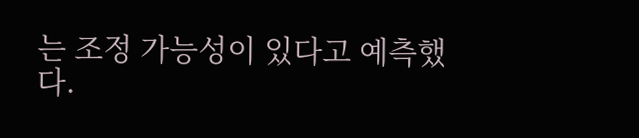는 조정 가능성이 있다고 예측했다.